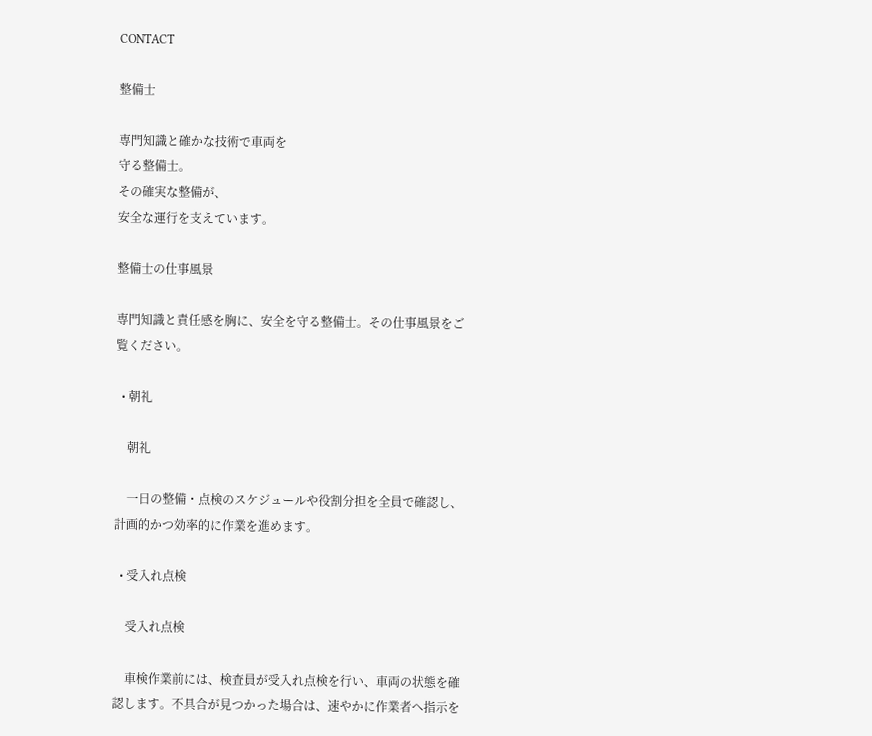CONTACT

整備士

専門知識と確かな技術で車両を
守る整備士。
その確実な整備が、
安全な運行を支えています。

整備士の仕事風景

専門知識と責任感を胸に、安全を守る整備士。その仕事風景をご覧ください。

  • 朝礼

    朝礼

    一日の整備・点検のスケジュールや役割分担を全員で確認し、計画的かつ効率的に作業を進めます。

  • 受入れ点検

    受入れ点検

    車検作業前には、検査員が受入れ点検を行い、車両の状態を確認します。不具合が見つかった場合は、速やかに作業者へ指示を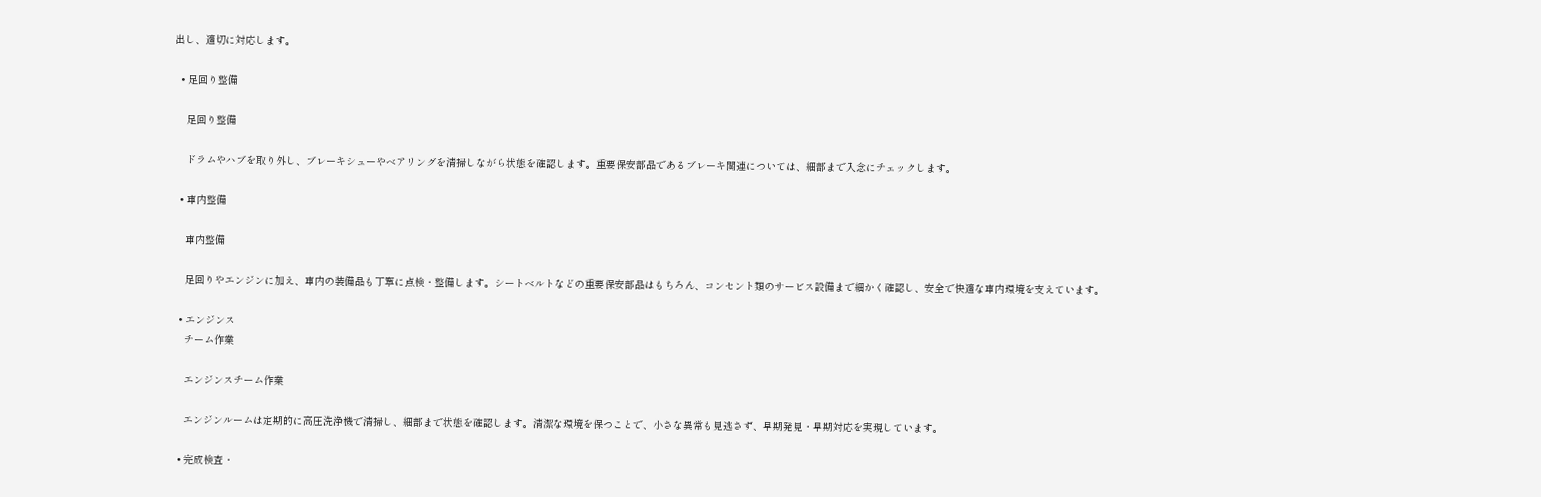出し、適切に対応します。

  • 足回り整備

    足回り整備

    ドラムやハブを取り外し、ブレーキシューやベアリングを清掃しながら状態を確認します。重要保安部品であるブレーキ関連については、細部まで入念にチェックします。

  • 車内整備

    車内整備

    足回りやエンジンに加え、車内の装備品も丁寧に点検・整備します。シートベルトなどの重要保安部品はもちろん、コンセント類のサービス設備まで細かく確認し、安全で快適な車内環境を支えています。

  • エンジンス
    チーム作業

    エンジンスチーム作業

    エンジンルームは定期的に高圧洗浄機で清掃し、細部まで状態を確認します。清潔な環境を保つことで、小さな異常も見逃さず、早期発見・早期対応を実現しています。

  • 完成検査・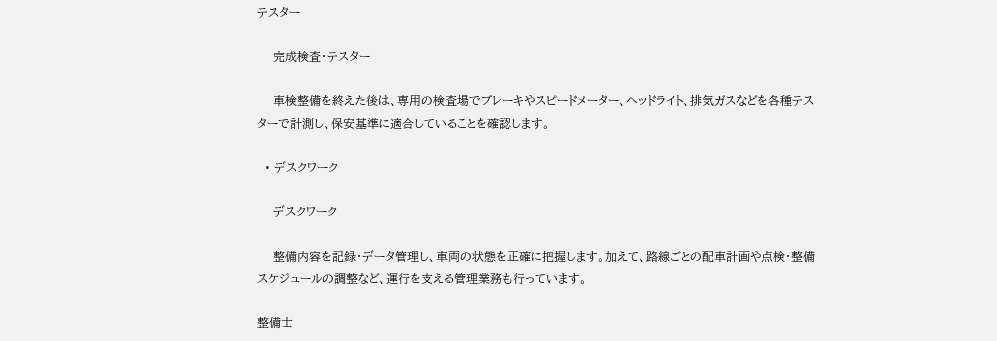テスター

    完成検査・テスター

    車検整備を終えた後は、専用の検査場でブレーキやスピードメーター、ヘッドライト、排気ガスなどを各種テスターで計測し、保安基準に適合していることを確認します。

  • デスクワーク

    デスクワーク

    整備内容を記録・データ管理し、車両の状態を正確に把握します。加えて、路線ごとの配車計画や点検・整備スケジュールの調整など、運行を支える管理業務も行っています。

整備士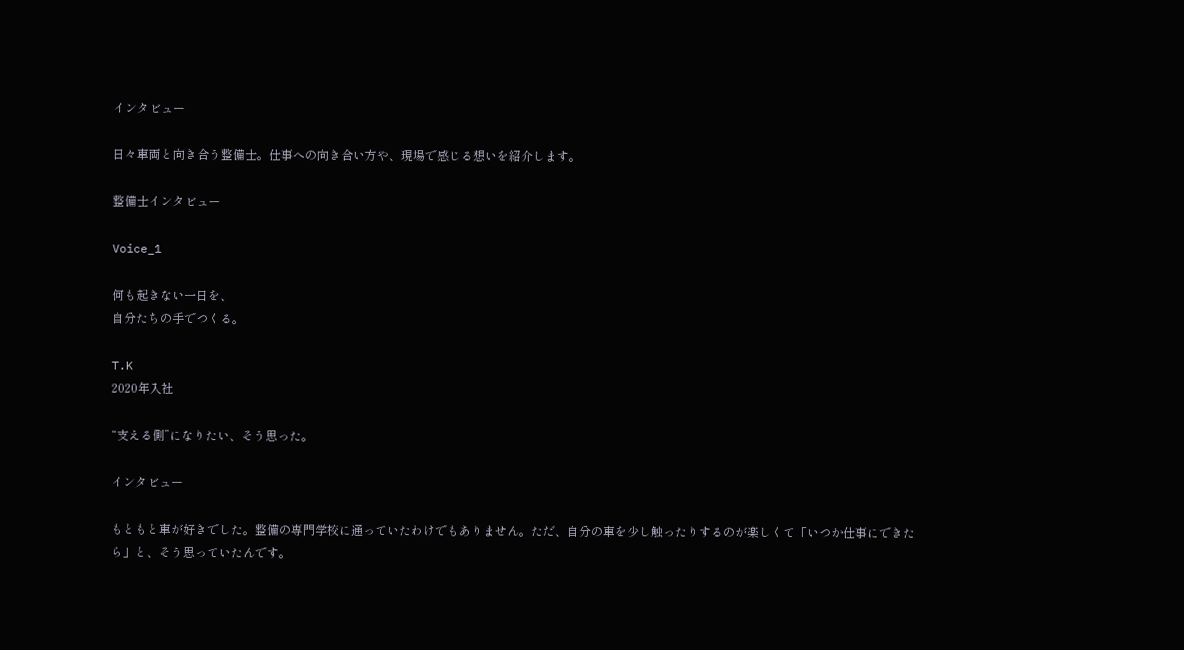インタビュー

日々車両と向き合う整備士。仕事への向き合い方や、現場で感じる想いを紹介します。

整備士インタビュー

Voice_1

何も起きない一日を、
自分たちの手でつくる。

T.K
2020年入社

“支える側”になりたい、そう思った。

インタビュー

もともと車が好きでした。整備の専門学校に通っていたわけでもありません。ただ、自分の車を少し触ったりするのが楽しくて「いつか仕事にできたら」と、そう思っていたんです。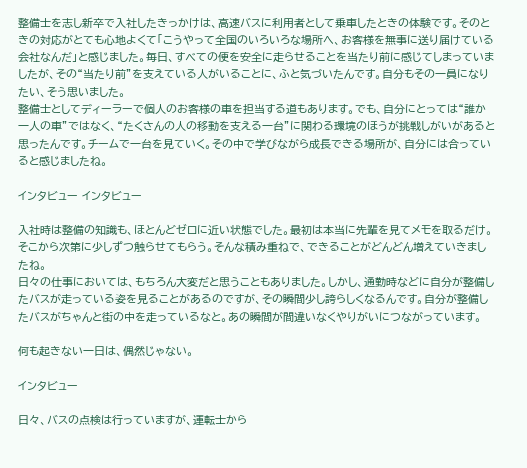整備士を志し新卒で入社したきっかけは、高速バスに利用者として乗車したときの体験です。そのときの対応がとても心地よくて「こうやって全国のいろいろな場所へ、お客様を無事に送り届けている会社なんだ」と感じました。毎日、すべての便を安全に走らせることを当たり前に感じてしまっていましたが、その“当たり前”を支えている人がいることに、ふと気づいたんです。自分もその一員になりたい、そう思いました。
整備士としてディーラーで個人のお客様の車を担当する道もあります。でも、自分にとっては“誰か一人の車”ではなく、“たくさんの人の移動を支える一台”に関わる環境のほうが挑戦しがいがあると思ったんです。チームで一台を見ていく。その中で学びながら成長できる場所が、自分には合っていると感じましたね。

インタビュー インタビュー

入社時は整備の知識も、ほとんどゼロに近い状態でした。最初は本当に先輩を見てメモを取るだけ。そこから次第に少しずつ触らせてもらう。そんな積み重ねで、できることがどんどん増えていきましたね。
日々の仕事においては、もちろん大変だと思うこともありました。しかし、通勤時などに自分が整備したバスが走っている姿を見ることがあるのですが、その瞬間少し誇らしくなるんです。自分が整備したバスがちゃんと街の中を走っているなと。あの瞬間が間違いなくやりがいにつながっています。

何も起きない一日は、偶然じゃない。

インタビュー

日々、バスの点検は行っていますが、運転士から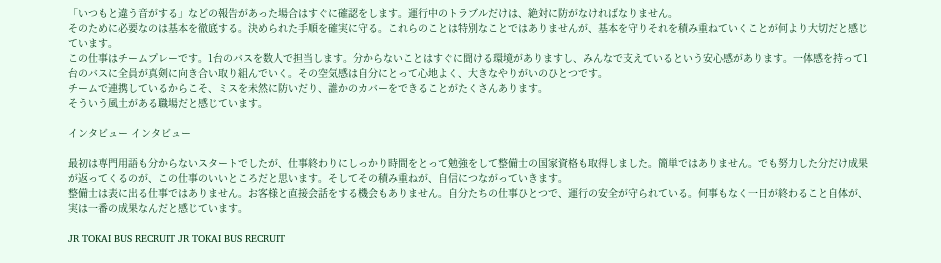「いつもと違う音がする」などの報告があった場合はすぐに確認をします。運行中のトラブルだけは、絶対に防がなければなりません。
そのために必要なのは基本を徹底する。決められた手順を確実に守る。これらのことは特別なことではありませんが、基本を守りそれを積み重ねていくことが何より大切だと感じています。
この仕事はチームプレーです。1台のバスを数人で担当します。分からないことはすぐに聞ける環境がありますし、みんなで支えているという安心感があります。一体感を持って1台のバスに全員が真剣に向き合い取り組んでいく。その空気感は自分にとって心地よく、大きなやりがいのひとつです。
チームで連携しているからこそ、ミスを未然に防いだり、誰かのカバーをできることがたくさんあります。
そういう風土がある職場だと感じています。

インタビュー インタビュー

最初は専門用語も分からないスタートでしたが、仕事終わりにしっかり時間をとって勉強をして整備士の国家資格も取得しました。簡単ではありません。でも努力した分だけ成果が返ってくるのが、この仕事のいいところだと思います。そしてその積み重ねが、自信につながっていきます。
整備士は表に出る仕事ではありません。お客様と直接会話をする機会もありません。自分たちの仕事ひとつで、運行の安全が守られている。何事もなく一日が終わること自体が、実は一番の成果なんだと感じています。

JR TOKAI BUS RECRUIT JR TOKAI BUS RECRUIT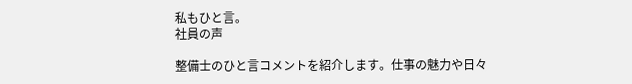私もひと言。
社員の声

整備士のひと言コメントを紹介します。仕事の魅力や日々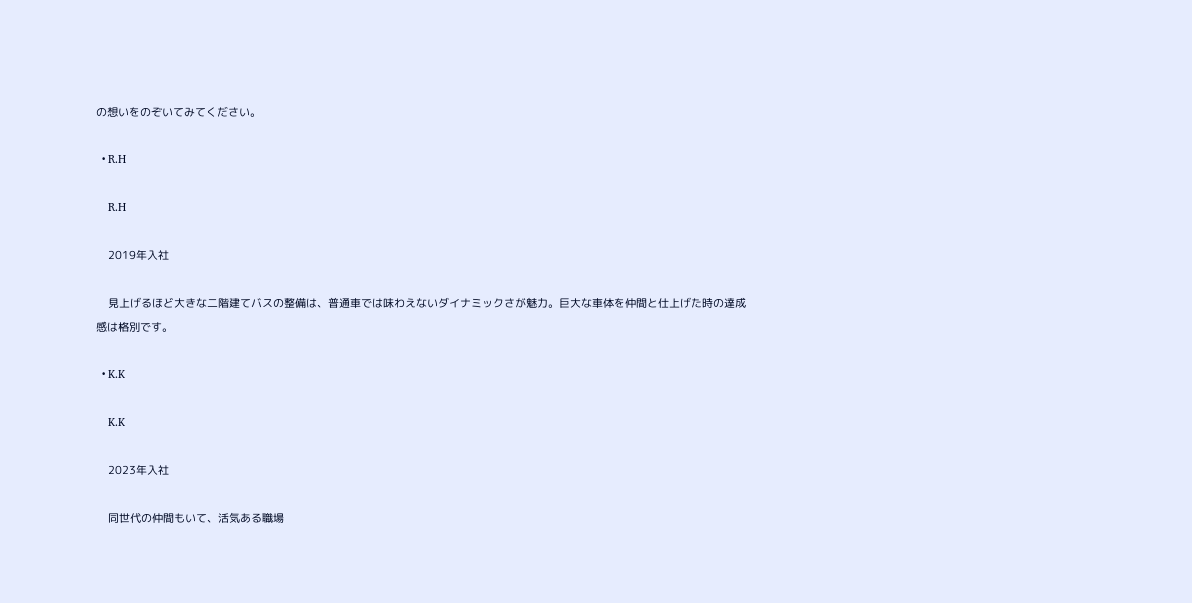の想いをのぞいてみてください。

  • R.H

    R.H

    2019年入社

    見上げるほど大きな二階建てバスの整備は、普通車では味わえないダイナミックさが魅力。巨大な車体を仲間と仕上げた時の達成感は格別です。

  • K.K

    K.K

    2023年入社

    同世代の仲間もいて、活気ある職場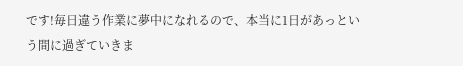です!毎日違う作業に夢中になれるので、本当に1日があっという間に過ぎていきま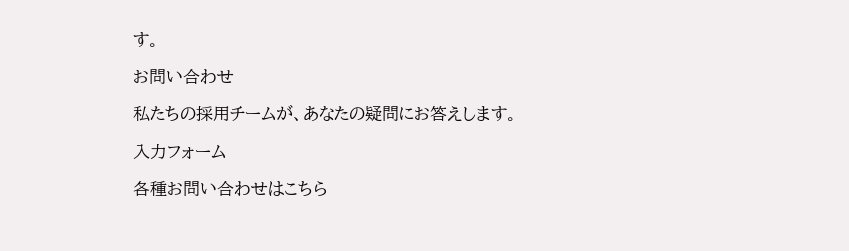す。

お問い合わせ

私たちの採用チームが、あなたの疑問にお答えします。

入力フォーム

各種お問い合わせはこちら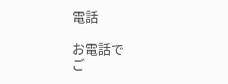電話

お電話で
ご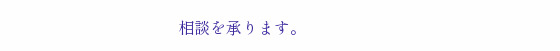相談を承ります。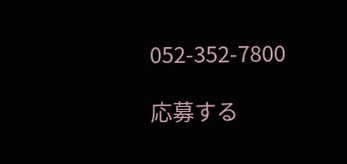052-352-7800

応募する